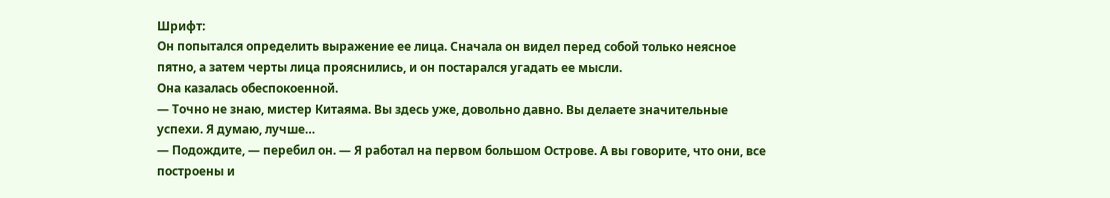Шрифт:
Он попытался определить выражение ее лица. Сначала он видел перед собой только неясное пятно, а затем черты лица прояснились, и он постарался угадать ее мысли.
Она казалась обеспокоенной.
— Точно не знаю, мистер Китаяма. Вы здесь уже, довольно давно. Вы делаете значительные успехи. Я думаю, лучше…
— Подождите, — перебил он. — Я работал на первом большом Острове. А вы говорите, что они, все построены и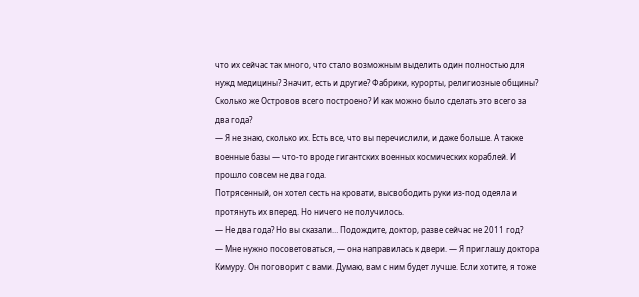что их сейчас так много, что стало возможным выделить один полностью для нужд медицины? Значит, есть и другие? Фабрики, курорты, религиозные общины? Сколько же Островов всего построено? И как можно было сделать это всего за два года?
— Я не знаю, сколько их. Есть все, что вы перечислили, и даже больше. А также военные базы — что-то вроде гигантских военных космических кораблей. И прошло совсем не два года.
Потрясенный, он хотел сесть на кровати, высвободить руки из-под одеяла и протянуть их вперед. Но ничего не получилось.
— Не два года? Но вы сказали… Подождите, доктор, разве сейчас не 2011 год?
— Мне нужно посоветоваться, — она направилась к двери. — Я приглашу доктора Кимуру. Он поговорит с вами. Думаю, вам с ним будет лучше. Если хотите, я тоже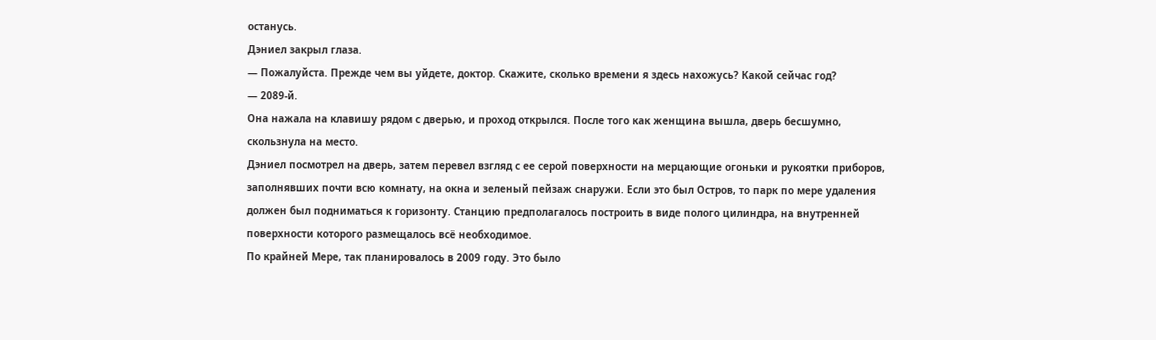останусь.
Дэниел закрыл глаза.
— Пожалуйста. Прежде чем вы уйдете, доктор. Скажите, сколько времени я здесь нахожусь? Какой сейчас год?
— 2089-й.
Она нажала на клавишу рядом с дверью, и проход открылся. После того как женщина вышла, дверь бесшумно, скользнула на место.
Дэниел посмотрел на дверь, затем перевел взгляд с ее серой поверхности на мерцающие огоньки и рукоятки приборов, заполнявших почти всю комнату, на окна и зеленый пейзаж снаружи. Если это был Остров, то парк по мере удаления должен был подниматься к горизонту. Станцию предполагалось построить в виде полого цилиндра, на внутренней поверхности которого размещалось всё необходимое.
По крайней Мере, так планировалось в 2009 году. Это было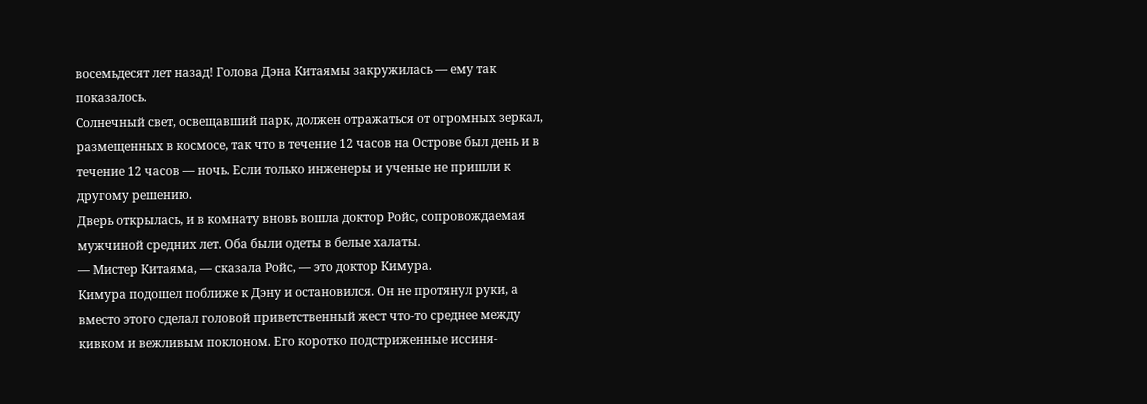восемьдесят лет назад! Голова Дэна Китаямы закружилась — ему так показалось.
Солнечный свет, освещавший парк, должен отражаться от огромных зеркал, размещенных в космосе, так что в течение 12 часов на Острове был день и в течение 12 часов — ночь. Если только инженеры и ученые не пришли к другому решению.
Дверь открылась, и в комнату вновь вошла доктор Ройс, сопровождаемая мужчиной средних лет. Оба были одеты в белые халаты.
— Мистер Китаяма, — сказала Ройс, — это доктор Кимура.
Кимура подошел поближе к Дэну и остановился. Он не протянул руки, а вместо этого сделал головой приветственный жест что-то среднее между кивком и вежливым поклоном. Его коротко подстриженные иссиня-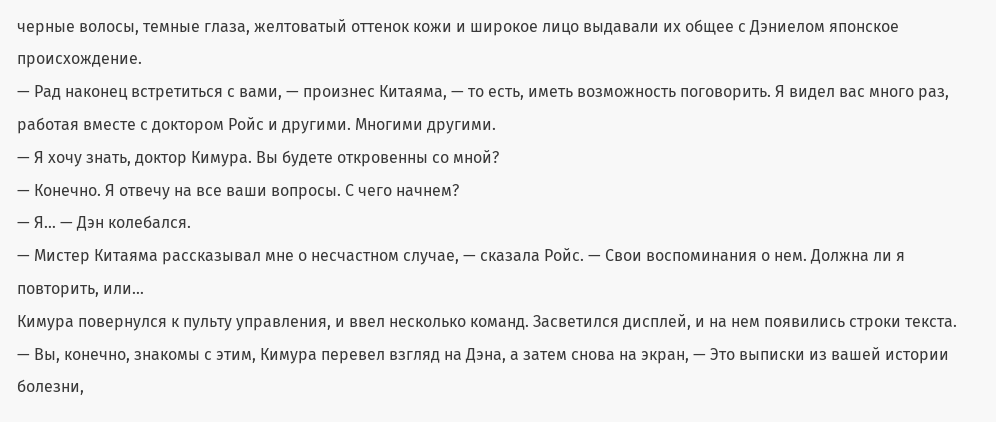черные волосы, темные глаза, желтоватый оттенок кожи и широкое лицо выдавали их общее с Дэниелом японское происхождение.
— Рад наконец встретиться с вами, — произнес Китаяма, — то есть, иметь возможность поговорить. Я видел вас много раз, работая вместе с доктором Ройс и другими. Многими другими.
— Я хочу знать, доктор Кимура. Вы будете откровенны со мной?
— Конечно. Я отвечу на все ваши вопросы. С чего начнем?
— Я… — Дэн колебался.
— Мистер Китаяма рассказывал мне о несчастном случае, — сказала Ройс. — Свои воспоминания о нем. Должна ли я повторить, или…
Кимура повернулся к пульту управления, и ввел несколько команд. Засветился дисплей, и на нем появились строки текста.
— Вы, конечно, знакомы с этим, Кимура перевел взгляд на Дэна, а затем снова на экран, — Это выписки из вашей истории болезни,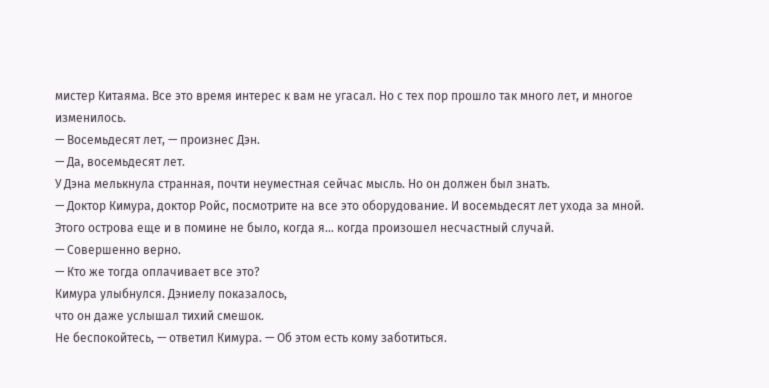мистер Китаяма. Все это время интерес к вам не угасал. Но с тех пор прошло так много лет, и многое изменилось.
— Восемьдесят лет, — произнес Дэн.
— Да, восемьдесят лет.
У Дэна мелькнула странная, почти неуместная сейчас мысль. Но он должен был знать.
— Доктор Кимура, доктор Ройс, посмотрите на все это оборудование. И восемьдесят лет ухода за мной. Этого острова еще и в помине не было, когда я… когда произошел несчастный случай.
— Совершенно верно.
— Кто же тогда оплачивает все это?
Кимура улыбнулся. Дэниелу показалось,
что он даже услышал тихий смешок.
Не беспокойтесь, — ответил Кимура. — Об этом есть кому заботиться.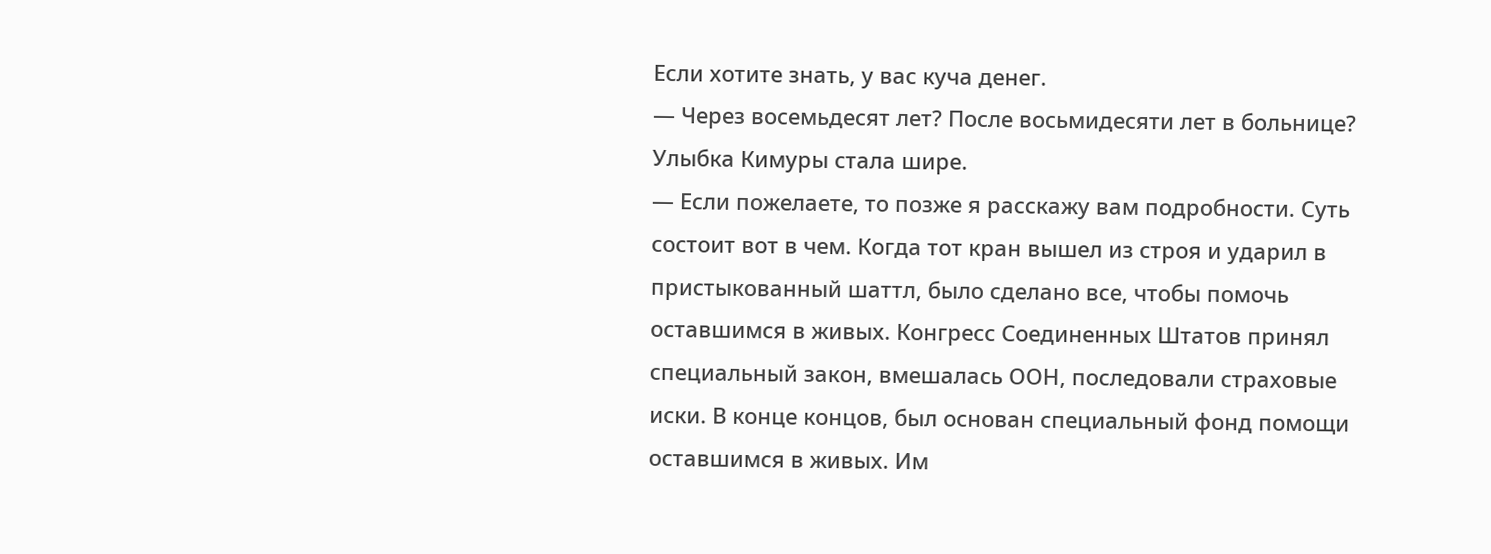Если хотите знать, у вас куча денег.
— Через восемьдесят лет? После восьмидесяти лет в больнице?
Улыбка Кимуры стала шире.
— Если пожелаете, то позже я расскажу вам подробности. Суть состоит вот в чем. Когда тот кран вышел из строя и ударил в пристыкованный шаттл, было сделано все, чтобы помочь оставшимся в живых. Конгресс Соединенных Штатов принял специальный закон, вмешалась ООН, последовали страховые иски. В конце концов, был основан специальный фонд помощи оставшимся в живых. Им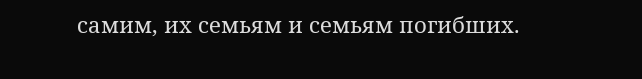самим, их семьям и семьям погибших.